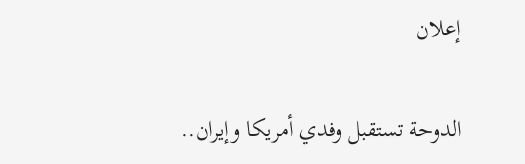إعلان

الدوحة تستقبل وفدي أمريكا وإيران..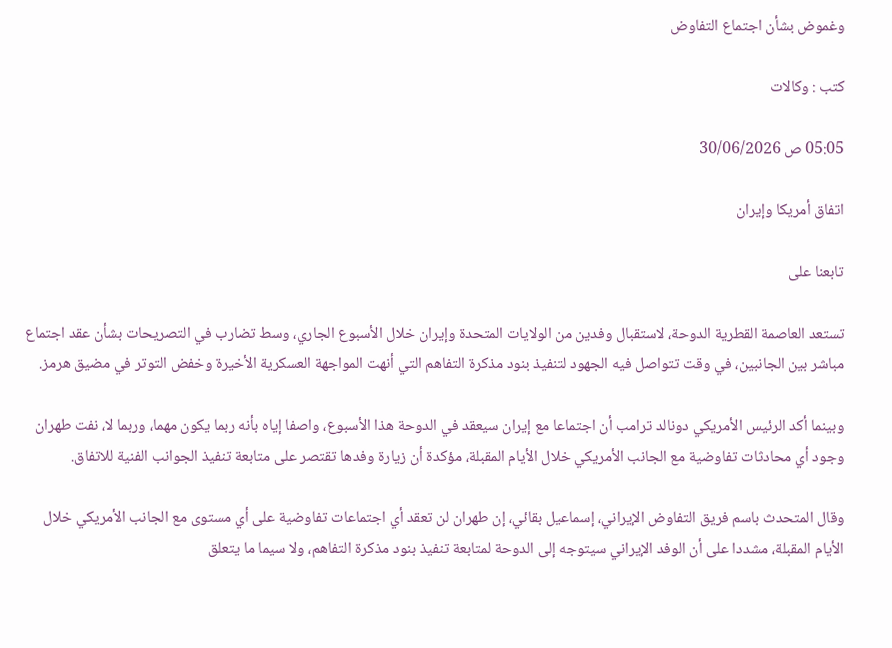وغموض بشأن اجتماع التفاوض

كتب : وكالات

05:05 ص 30/06/2026

اتفاق أمريكا وإيران

تابعنا على

تستعد العاصمة القطرية الدوحة، لاستقبال وفدين من الولايات المتحدة وإيران خلال الأسبوع الجاري، وسط تضارب في التصريحات بشأن عقد اجتماع مباشر بين الجانبين، في وقت تتواصل فيه الجهود لتنفيذ بنود مذكرة التفاهم التي أنهت المواجهة العسكرية الأخيرة وخفض التوتر في مضيق هرمز.

وبينما أكد الرئيس الأمريكي دونالد ترامب أن اجتماعا مع إيران سيعقد في الدوحة هذا الأسبوع، واصفا إياه بأنه ربما يكون مهما، وربما لا، نفت طهران وجود أي محادثات تفاوضية مع الجانب الأمريكي خلال الأيام المقبلة، مؤكدة أن زيارة وفدها تقتصر على متابعة تنفيذ الجوانب الفنية للاتفاق.

وقال المتحدث باسم فريق التفاوض الإيراني، إسماعيل بقائي، إن طهران لن تعقد أي اجتماعات تفاوضية على أي مستوى مع الجانب الأمريكي خلال الأيام المقبلة، مشددا على أن الوفد الإيراني سيتوجه إلى الدوحة لمتابعة تنفيذ بنود مذكرة التفاهم، ولا سيما ما يتعلق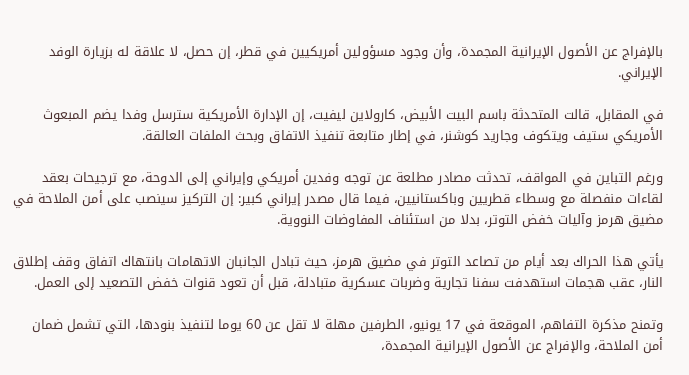بالإفراج عن الأصول الإيرانية المجمدة، وأن وجود مسؤولين أمريكيين في قطر، إن حصل، لا علاقة له بزيارة الوفد الإيراني.

في المقابل، قالت المتحدثة باسم البيت الأبيض، كارولاين ليفيت، إن الإدارة الأمريكية سترسل وفدا يضم المبعوث الأمريكي ستيف ويتكوف وجاريد كوشنر، في إطار متابعة تنفيذ الاتفاق وبحث الملفات العالقة.

ورغم التباين في المواقف، تحدثت مصادر مطلعة عن توجه وفدين أمريكي وإيراني إلى الدوحة، مع ترجيحات بعقد لقاءات منفصلة مع وسطاء قطريين وباكستانيين، فيما قال مصدر إيراني كبير: إن التركيز سينصب على أمن الملاحة في مضيق هرمز وآليات خفض التوتر، بدلا من استئناف المفاوضات النووية.

يأتي هذا الحراك بعد أيام من تصاعد التوتر في مضيق هرمز، حيث تبادل الجانبان الاتهامات بانتهاك اتفاق وقف إطلاق النار، عقب هجمات استهدفت سفنا تجارية وضربات عسكرية متبادلة، قبل أن تعود قنوات خفض التصعيد إلى العمل.

وتمنح مذكرة التفاهم، الموقعة في 17 يونيو، الطرفين مهلة لا تقل عن 60 يوما لتنفيذ بنودها، التي تشمل ضمان أمن الملاحة، والإفراج عن الأصول الإيرانية المجمدة،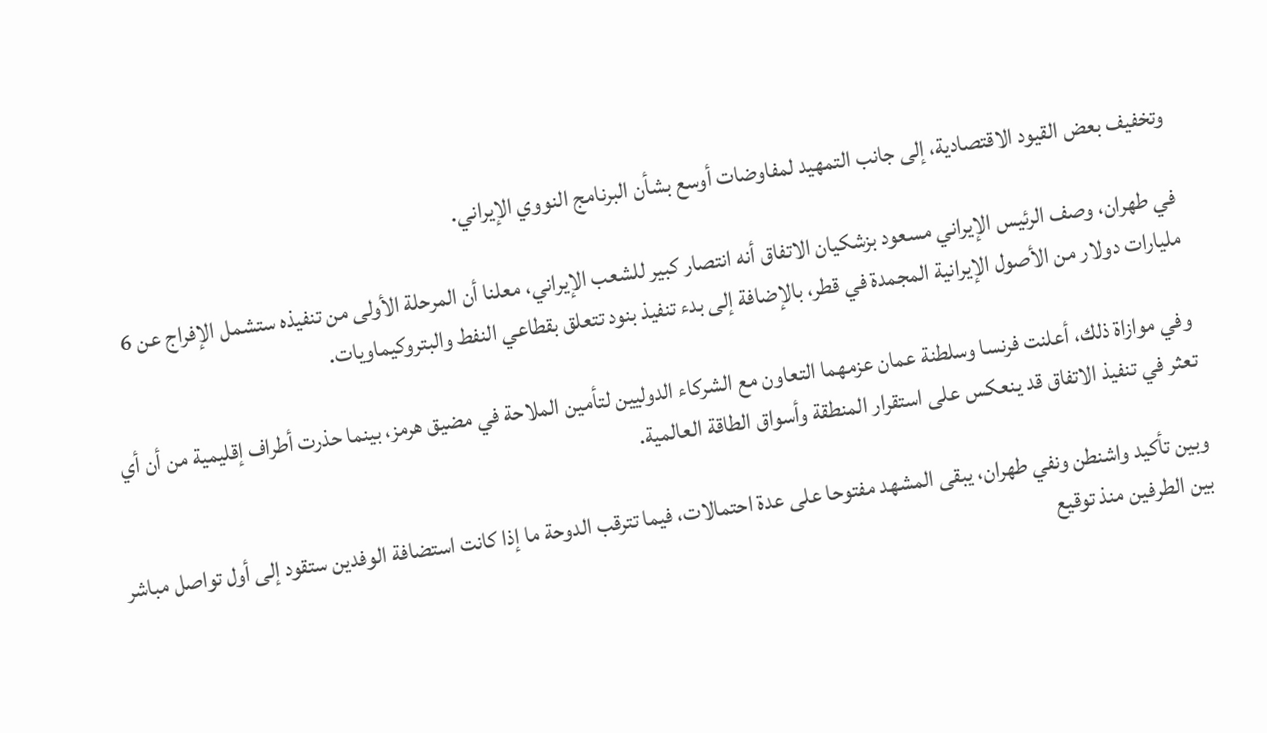وتخفيف بعض القيود الاقتصادية، إلى جانب التمهيد لمفاوضات أوسع بشأن البرنامج النووي الإيراني.

في طهران، وصف الرئيس الإيراني مسعود بزشكيان الاتفاق أنه انتصار كبير للشعب الإيراني، معلنا أن المرحلة الأولى من تنفيذه ستشمل الإفراج عن 6 مليارات دولار من الأصول الإيرانية المجمدة في قطر، بالإضافة إلى بدء تنفيذ بنود تتعلق بقطاعي النفط والبتروكيماويات.

وفي موازاة ذلك، أعلنت فرنسا وسلطنة عمان عزمهما التعاون مع الشركاء الدوليين لتأمين الملاحة في مضيق هرمز، بينما حذرت أطراف إقليمية من أن أي تعثر في تنفيذ الاتفاق قد ينعكس على استقرار المنطقة وأسواق الطاقة العالمية.

وبين تأكيد واشنطن ونفي طهران، يبقى المشهد مفتوحا على عدة احتمالات، فيما تترقب الدوحة ما إذا كانت استضافة الوفدين ستقود إلى أول تواصل مباشر بين الطرفين منذ توقيع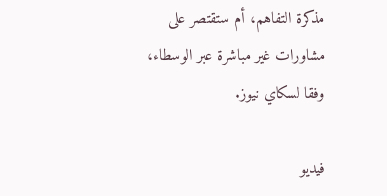مذكرة التفاهم، أم ستقتصر على مشاورات غير مباشرة عبر الوسطاء، وفقا لسكاي نيوز.

فيديو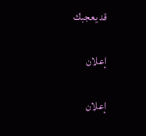قد يعجبك

إعلان

إعلان